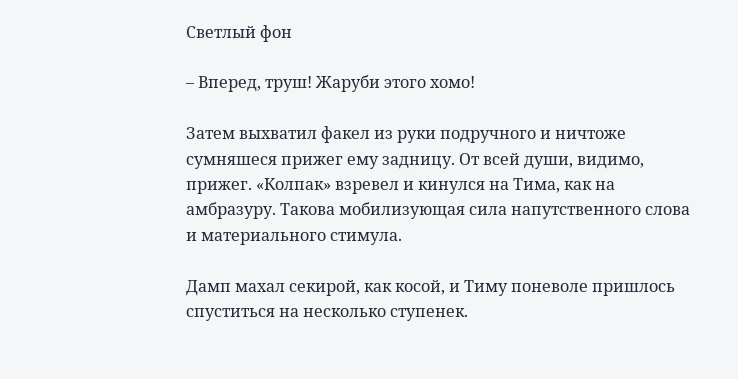Светлый фон

– Вперед, труш! Жаруби этого хомо!

Затем выхватил факел из руки подручного и ничтоже сумняшеся прижег ему задницу. От всей души, видимо, прижег. «Колпак» взревел и кинулся на Тима, как на амбразуру. Такова мобилизующая сила напутственного слова и материального стимула.

Дамп махал секирой, как косой, и Тиму поневоле пришлось спуститься на несколько ступенек.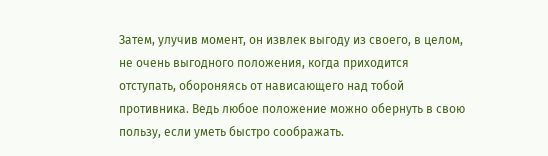Затем, улучив момент, он извлек выгоду из своего, в целом, не очень выгодного положения, когда приходится отступать, обороняясь от нависающего над тобой противника. Ведь любое положение можно обернуть в свою пользу, если уметь быстро соображать.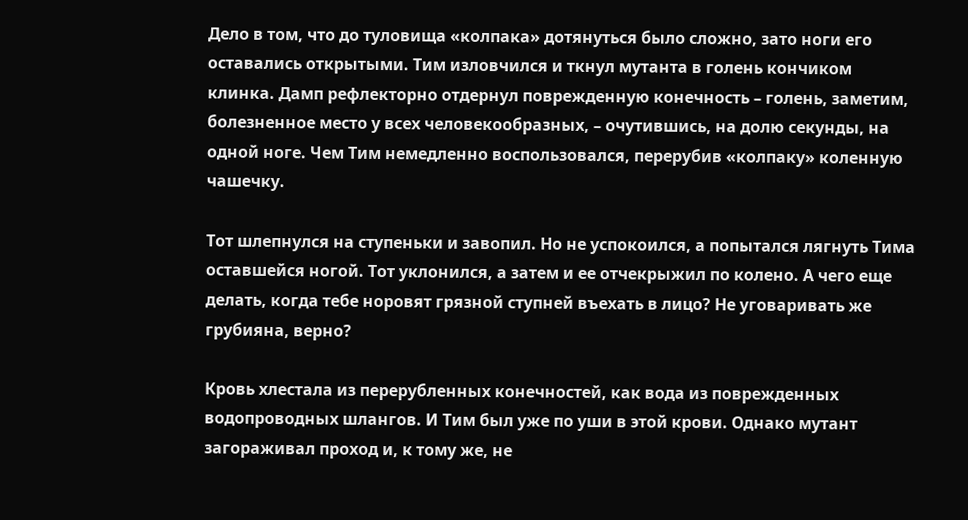Дело в том, что до туловища «колпака» дотянуться было сложно, зато ноги его оставались открытыми. Тим изловчился и ткнул мутанта в голень кончиком клинка. Дамп рефлекторно отдернул поврежденную конечность – голень, заметим, болезненное место у всех человекообразных, – очутившись, на долю секунды, на одной ноге. Чем Тим немедленно воспользовался, перерубив «колпаку» коленную чашечку.

Тот шлепнулся на ступеньки и завопил. Но не успокоился, а попытался лягнуть Тима оставшейся ногой. Тот уклонился, а затем и ее отчекрыжил по колено. А чего еще делать, когда тебе норовят грязной ступней въехать в лицо? Не уговаривать же грубияна, верно?

Кровь хлестала из перерубленных конечностей, как вода из поврежденных водопроводных шлангов. И Тим был уже по уши в этой крови. Однако мутант загораживал проход и, к тому же, не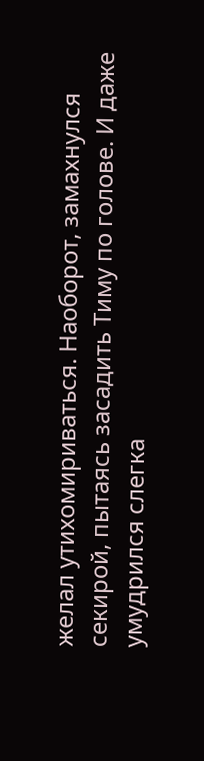желал утихомириваться. Наоборот, замахнулся секирой, пытаясь засадить Тиму по голове. И даже умудрился слегка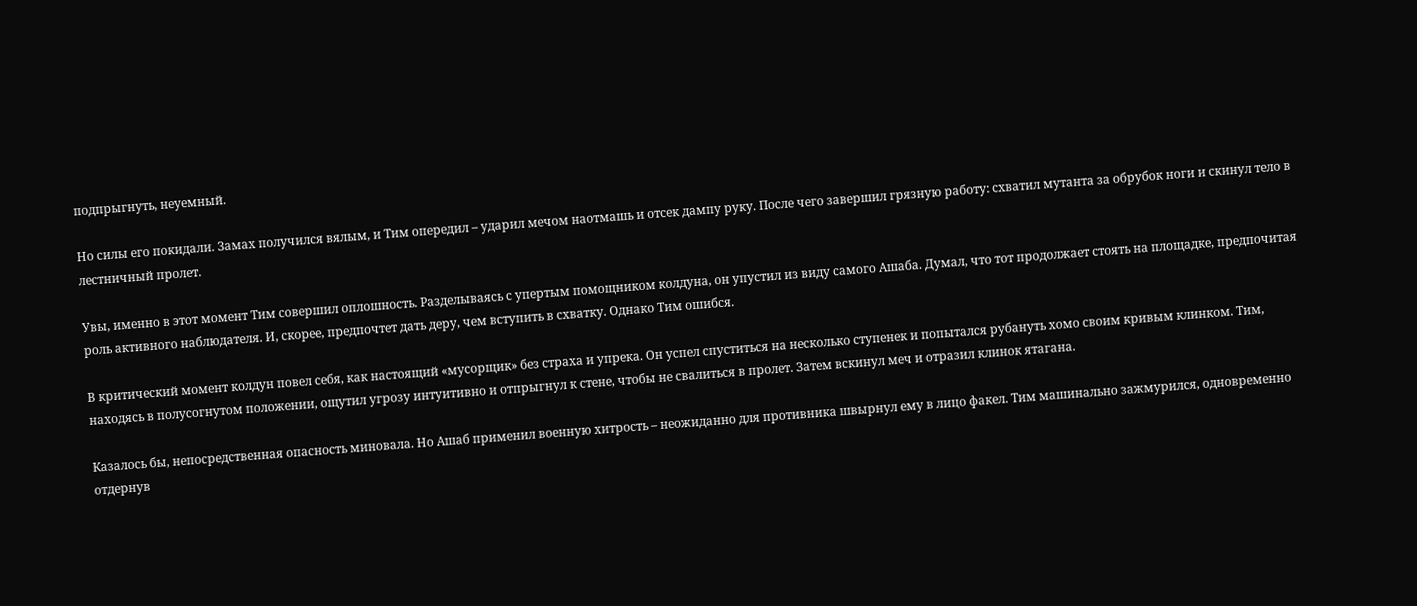подпрыгнуть, неуемный.

Но силы его покидали. Замах получился вялым, и Тим опередил – ударил мечом наотмашь и отсек дампу руку. После чего завершил грязную работу: схватил мутанта за обрубок ноги и скинул тело в лестничный пролет.

Увы, именно в этот момент Тим совершил оплошность. Разделываясь с упертым помощником колдуна, он упустил из виду самого Ашаба. Думал, что тот продолжает стоять на площадке, предпочитая роль активного наблюдателя. И, скорее, предпочтет дать деру, чем вступить в схватку. Однако Тим ошибся.

В критический момент колдун повел себя, как настоящий «мусорщик» без страха и упрека. Он успел спуститься на несколько ступенек и попытался рубануть хомо своим кривым клинком. Тим, находясь в полусогнутом положении, ощутил угрозу интуитивно и отпрыгнул к стене, чтобы не свалиться в пролет. Затем вскинул меч и отразил клинок ятагана.

Казалось бы, непосредственная опасность миновала. Но Ашаб применил военную хитрость – неожиданно для противника швырнул ему в лицо факел. Тим машинально зажмурился, одновременно отдернув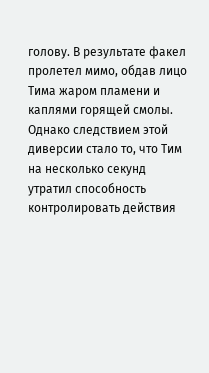голову. В результате факел пролетел мимо, обдав лицо Тима жаром пламени и каплями горящей смолы. Однако следствием этой диверсии стало то, что Тим на несколько секунд утратил способность контролировать действия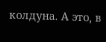колдуна. А это, в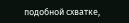подобной схватке,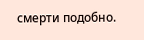смерти подобно.